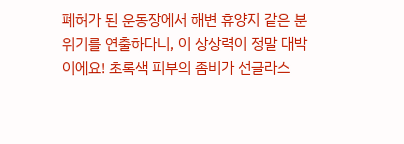폐허가 된 운동장에서 해변 휴양지 같은 분위기를 연출하다니, 이 상상력이 정말 대박이에요! 초록색 피부의 좀비가 선글라스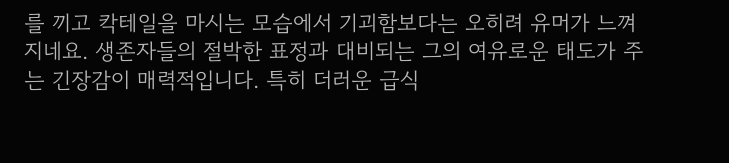를 끼고 칵테일을 마시는 모습에서 기괴함보다는 오히려 유머가 느껴지네요. 생존자들의 절박한 표정과 대비되는 그의 여유로운 태도가 주는 긴장감이 매력적입니다. 특히 더러운 급식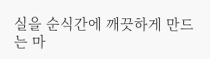실을 순식간에 깨끗하게 만드는 마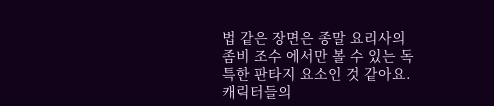법 같은 장면은 종말 요리사의 좀비 조수 에서만 볼 수 있는 독특한 판타지 요소인 것 같아요. 캐릭터들의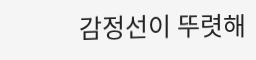감정선이 뚜렷해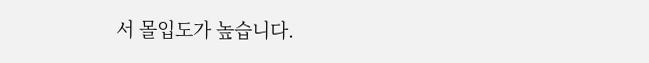서 몰입도가 높습니다.